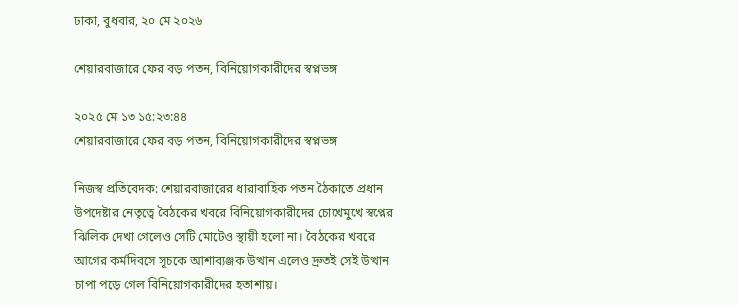ঢাকা, বুধবার, ২০ মে ২০২৬

শেয়ারবাজারে ফের বড় পতন, বিনিয়োগকারীদের স্বপ্নভঙ্গ

২০২৫ মে ১৩ ১৫:২৩:৪৪
শেয়ারবাজারে ফের বড় পতন, বিনিয়োগকারীদের স্বপ্নভঙ্গ

নিজস্ব প্রতিবেদক: শেয়ারবাজারের ধারাবাহিক পতন ঠৈকাতে প্রধান উপদেষ্টার নেতৃত্বে বৈঠকের খবরে বিনিয়োগকারীদের চোখেমুখে স্বপ্নের ঝিলিক দেখা গেলেও সেটি মোটেও স্থায়ী হলো না। বৈঠকের খবরে আগের কর্মদিবসে সূচকে আশাব্যঞ্জক উত্থান এলেও দ্রুতই সেই উত্থান চাপা পড়ে গেল বিনিয়োগকারীদের হতাশায়।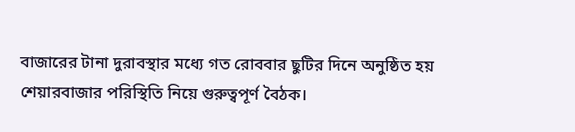বাজারের টানা দুরাবস্থার মধ্যে গত রোববার ছুটির দিনে অনুষ্ঠিত হয় শেয়ারবাজার পরিস্থিতি নিয়ে গুরুত্বপূর্ণ বৈঠক।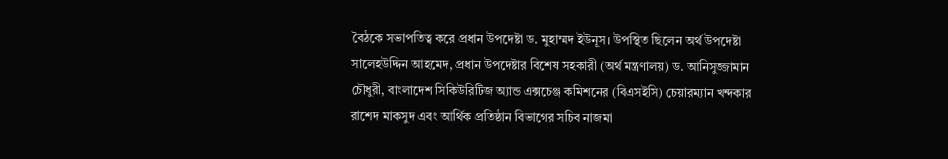বৈঠকে সভাপতিত্ব করে প্রধান উপদেষ্টা ড. মুহাম্মদ ইউনূস। উপস্থিত ছিলেন অর্থ উপদেষ্টা সালেহউদ্দিন আহমেদ, প্রধান উপদেষ্টার বিশেষ সহকারী (অর্থ মন্ত্রণালয়) ড. আনিসুজ্জামান চৌধুরী, বাংলাদেশ সিকিউরিটিজ অ্যান্ড এক্সচেঞ্জ কমিশনের (বিএসইসি) চেয়ারম্যান খন্দকার রাশেদ মাকসুদ এবং আর্থিক প্রতিষ্ঠান বিভাগের সচিব নাজমা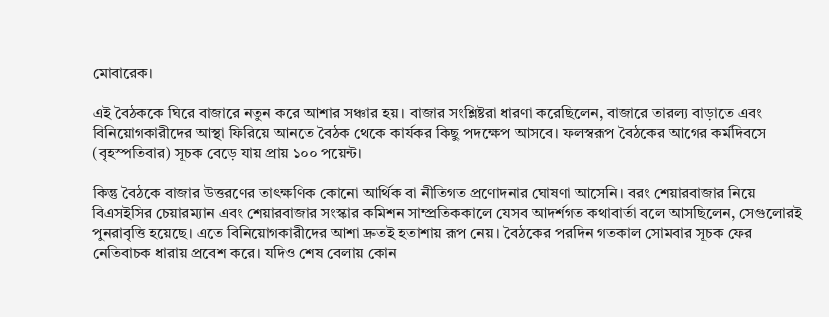মোবারেক।

এই বৈঠককে ঘিরে বাজারে নতুন করে আশার সঞ্চার হয়। বাজার সংশ্লিষ্টরা ধারণা করেছিলেন, বাজারে তারল্য বাড়াতে এবং বিনিয়োগকারীদের আস্থা ফিরিয়ে আনতে বৈঠক থেকে কার্যকর কিছু পদক্ষেপ আসবে। ফলস্বরূপ বৈঠকের আগের কর্মদিবসে (বৃহস্পতিবার) সূচক বেড়ে যায় প্রায় ১০০ পয়েন্ট।

কিন্তু বৈঠকে বাজার উত্তরণের তাৎক্ষণিক কোনো আর্থিক বা নীতিগত প্রণোদনার ঘোষণা আসেনি। বরং শেয়ারবাজার নিয়ে বিএসইসির চেয়ারম্যান এবং শেয়ারবাজার সংস্কার কমিশন সাম্প্রতিককালে যেসব আদর্শগত কথাবার্তা বলে আসছিলেন, সেগুলোরই পুনরাবৃত্তি হয়েছে। এতে বিনিয়োগকারীদের আশা দ্রুতই হতাশায় রূপ নেয়। বৈঠকের পরদিন গতকাল সোমবার সূচক ফের নেতিবাচক ধারায় প্রবেশ করে। যদিও শেষ বেলায় কোন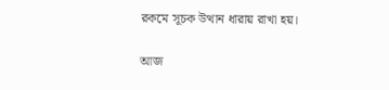রকমে সূচক উত্থান ধারায় রাখা হয়।

আজ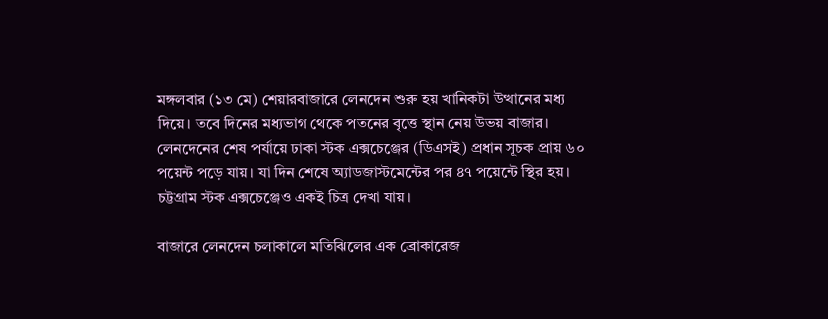মঙ্গলবার (১৩ মে) শেয়ারবাজারে লেনদেন শুরু হয় খানিকটা উত্থানের মধ্য দিয়ে। তবে দিনের মধ্যভাগ থেকে পতনের বৃত্তে স্থান নেয় উভয় বাজার। লেনদেনের শেষ পর্যায়ে ঢাকা স্টক এক্সচেঞ্জের (ডিএসই) প্রধান সূচক প্রায় ৬০ পয়েন্ট পড়ে যায়। যা দিন শেষে অ্যাডজাস্টমেন্টের পর ৪৭ পয়েন্টে স্থির হয়। চট্টগ্রাম স্টক এক্সচেঞ্জেও একই চিত্র দেখা যায়।

বাজারে লেনদেন চলাকালে মতিঝিলের এক ব্রোকারেজ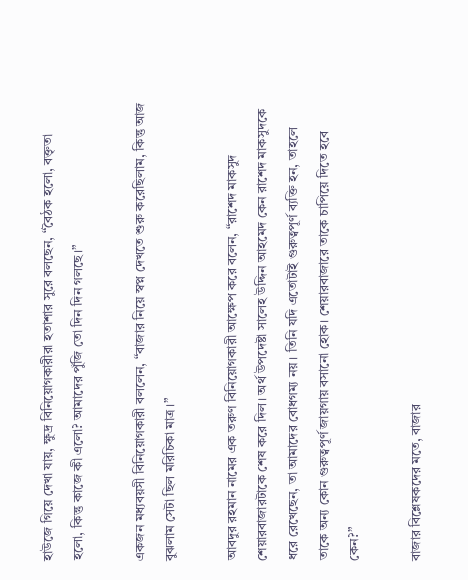হাউজে গিয়ে দেখা যায়, ক্ষুদ্র বিনিয়োগকারীরা হতাশার সুরে বলছেন, “বৈঠক হলো, বক্তৃতা হলো, কিন্তু কাজে কী এলো? আমাদের পুঁজি তো দিন দিন গলছে।”

একজন মধ্যবয়সী বিনিয়োগকারী বললেন, “বাজার নিয়ে স্বপ্ন দেখতে শুরু করেছিলাম, কিন্তু আজ বুঝলাম সেটা ছিল মরিচিকা মাত্র।”

আবদুর রহমান নামের এক তরুণ বিনিয়োগকারী আক্ষেপ করে বলেন, “রাশেদ মাকসুদ শেয়ারবাজারটাকে শেষ করে দিল। অর্থ উপদেষ্টা সালেহ উদ্দিন আহমেদ কেন রাশেদ মাকসুদকে ধরে রেখেছেন, তা আমাদের বোধগম্য নয়। তিনি যদি এতোটাই গুরুত্বপূর্ণ ব্যক্তি হন, তাহলে তাকে অন্য কোন গুরুত্বপূর্ণ জায়গায় বসানো হোক। শেয়ারবাজারে তাকে চাপিয়ে দিতে হবে কেন?”

বাজার বিশ্লেষকদের মতে, বাজার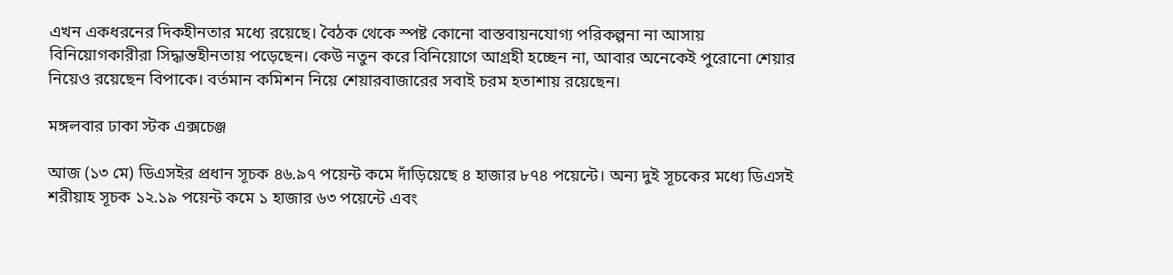এখন একধরনের দিকহীনতার মধ্যে রয়েছে। বৈঠক থেকে স্পষ্ট কোনো বাস্তবায়নযোগ্য পরিকল্পনা না আসায় বিনিয়োগকারীরা সিদ্ধান্তহীনতায় পড়েছেন। কেউ নতুন করে বিনিয়োগে আগ্রহী হচ্ছেন না, আবার অনেকেই পুরোনো শেয়ার নিয়েও রয়েছেন বিপাকে। বর্তমান কমিশন নিয়ে শেয়ারবাজারের সবাই চরম হতাশায় রয়েছেন।

মঙ্গলবার ঢাকা স্টক এক্সচেঞ্জ

আজ (১৩ মে) ডিএসইর প্রধান সূচক ৪৬.৯৭ পয়েন্ট কমে দাঁড়িয়েছে ৪ হাজার ৮৭৪ পয়েন্টে। অন্য দুই সূচকের মধ্যে ডিএসই শরীয়াহ সূচক ১২.১৯ পয়েন্ট কমে ১ হাজার ৬৩ পয়েন্টে এবং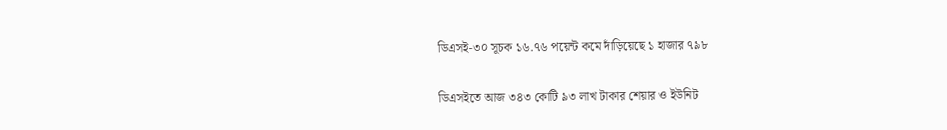ডিএসই-৩০ সূচক ১৬.৭৬ পয়েন্ট কমে দাঁড়িয়েছে ১ হাজার ৭৯৮

ডিএসইতে আজ ৩৪৩ কোটি ৯৩ লাখ টাকার শেয়ার ও ইউনিট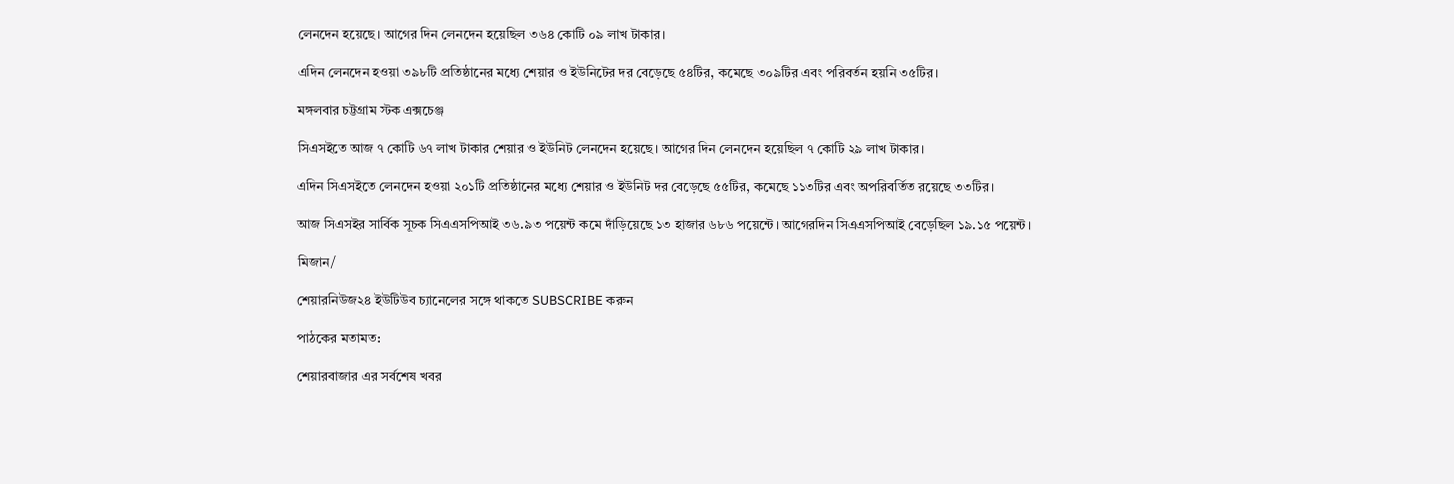লেনদেন হয়েছে। আগের দিন লেনদেন হয়েছিল ৩৬৪ কোটি ০৯ লাখ টাকার।

এদিন লেনদেন হওয়া ৩৯৮টি প্রতিষ্ঠানের মধ্যে শেয়ার ও ইউনিটের দর বেড়েছে ৫৪টির, কমেছে ৩০৯টির এবং পরিবর্তন হয়নি ৩৫টির।

মঙ্গলবার চট্টগ্রাম স্টক এক্সচেঞ্জ

সিএসইতে আজ ৭ কোটি ৬৭ লাখ টাকার শেয়ার ও ইউনিট লেনদেন হয়েছে। আগের দিন লেনদেন হয়েছিল ৭ কোটি ২৯ লাখ টাকার।

এদিন সিএসইতে লেনদেন হওয়া ২০১টি প্রতিষ্ঠানের মধ্যে শেয়ার ও ইউনিট দর বেড়েছে ৫৫টির, কমেছে ১১৩টির এবং অপরিবর্তিত রয়েছে ৩৩টির।

আজ সিএসইর সার্বিক সূচক সিএএসপিআই ৩৬.৯৩ পয়েন্ট কমে দাঁড়িয়েছে ১৩ হাজার ৬৮৬ পয়েন্টে। আগেরদিন সিএএসপিআই বেড়েছিল ১৯.১৫ পয়েন্ট।

মিজান/

শেয়ারনিউজ২৪ ইউটিউব চ্যানেলের সঙ্গে থাকতে SUBSCRIBE করুন

পাঠকের মতামত:

শেয়ারবাজার এর সর্বশেষ খবর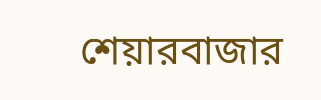শেয়ারবাজার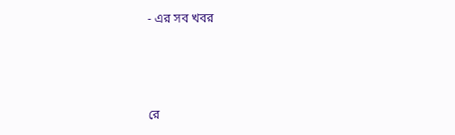- এর সব খবর



রে